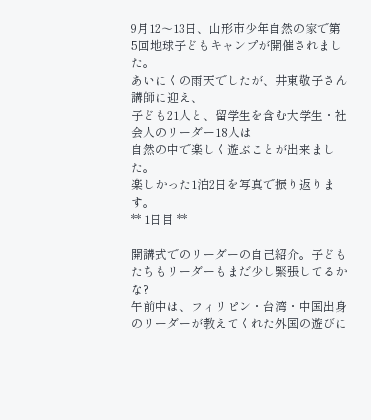9月12〜13日、山形市少年自然の家で第5回地球子どもキャンプが開催されました。
あいにくの雨天でしたが、井東敬子さん講師に迎え、
子ども21人と、留学生を含む大学生・社会人のリーダー18人は
自然の中で楽しく遊ぶことが出来ました。
楽しかった1泊2日を写真で振り返ります。
** 1日目 **

開講式でのリーダーの自己紹介。子どもたちもリーダーもまだ少し緊張してるかな?
午前中は、フィリピン・台湾・中国出身のリーダーが教えてくれた外国の遊びに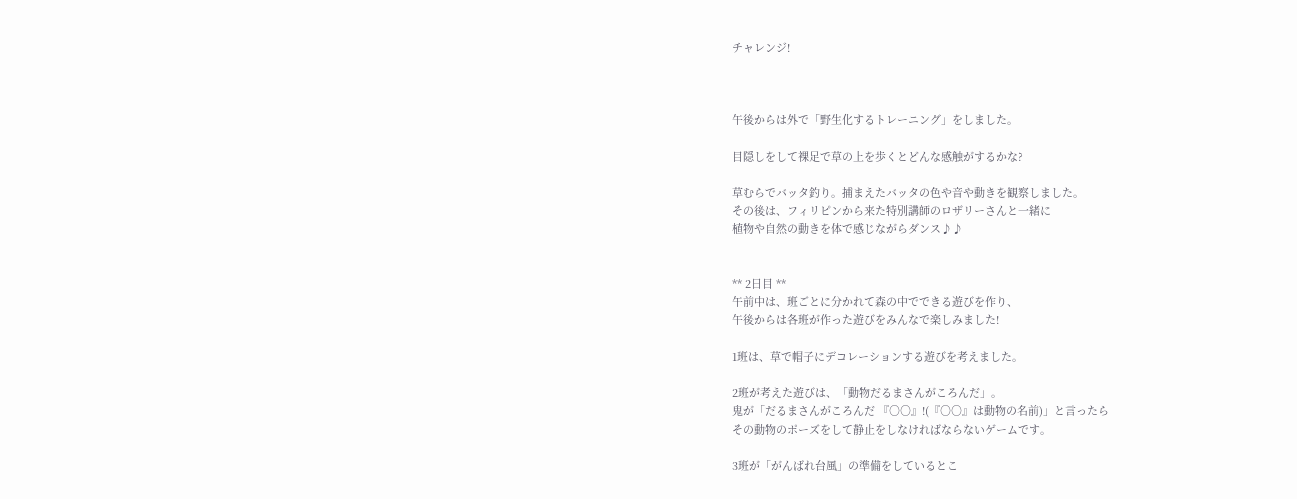チャレンジ!



午後からは外で「野生化するトレーニング」をしました。

目隠しをして裸足で草の上を歩くとどんな感触がするかな?

草むらでバッタ釣り。捕まえたバッタの色や音や動きを観察しました。
その後は、フィリピンから来た特別講師のロザリーさんと一緒に
植物や自然の動きを体で感じながらダンス♪♪


** 2日目 **
午前中は、班ごとに分かれて森の中でできる遊びを作り、
午後からは各班が作った遊びをみんなで楽しみました!

1班は、草で帽子にデコレーションする遊びを考えました。

2班が考えた遊びは、「動物だるまさんがころんだ」。
鬼が「だるまさんがころんだ 『○○』!(『○○』は動物の名前)」と言ったら
その動物のポーズをして静止をしなければならないゲームです。

3班が「がんばれ台風」の準備をしているとこ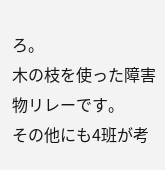ろ。
木の枝を使った障害物リレーです。
その他にも4班が考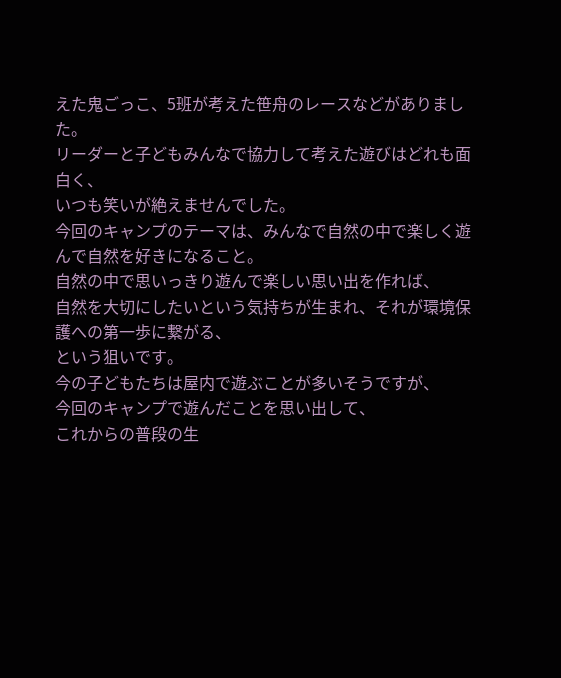えた鬼ごっこ、5班が考えた笹舟のレースなどがありました。
リーダーと子どもみんなで協力して考えた遊びはどれも面白く、
いつも笑いが絶えませんでした。
今回のキャンプのテーマは、みんなで自然の中で楽しく遊んで自然を好きになること。
自然の中で思いっきり遊んで楽しい思い出を作れば、
自然を大切にしたいという気持ちが生まれ、それが環境保護への第一歩に繋がる、
という狙いです。
今の子どもたちは屋内で遊ぶことが多いそうですが、
今回のキャンプで遊んだことを思い出して、
これからの普段の生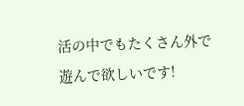活の中でもたくさん外で遊んで欲しいです!